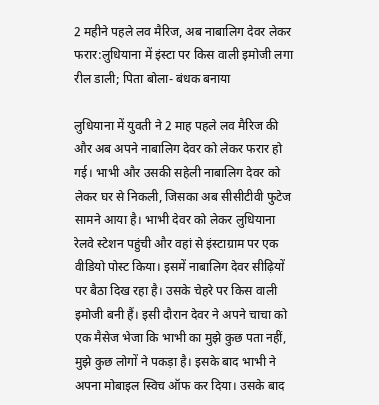2 महीने पहले लव मैरिज, अब नाबालिग देवर लेकर फरार:लुधियाना में इंस्टा पर किस वाली इमोजी लगा रील डाली; पिता बोला- बंधक बनाया

लुधियाना में युवती ने 2 माह पहले लव मैरिज की और अब अपने नाबालिग देवर को लेकर फरार हो गई। भाभी और उसकी सहेली नाबालिग देवर को लेकर घर से निकली, जिसका अब सीसीटीवी फुटेज सामने आया है। भाभी देवर को लेकर लुधियाना रेलवे स्टेशन पहुंची और वहां से इंस्टाग्राम पर एक वीडियो पोस्ट किया। इसमें नाबालिग देवर सीढ़ियों पर बैठा दिख रहा है। उसके चेहरे पर किस वाली इमोजी बनी हैं। इसी दौरान देवर ने अपने चाचा को एक मैसेज भेजा कि भाभी का मुझे कुछ पता नहीं, मुझे कुछ लोगों ने पकड़ा है। इसके बाद भाभी ने अपना मोबाइल स्विच ऑफ कर दिया। उसके बाद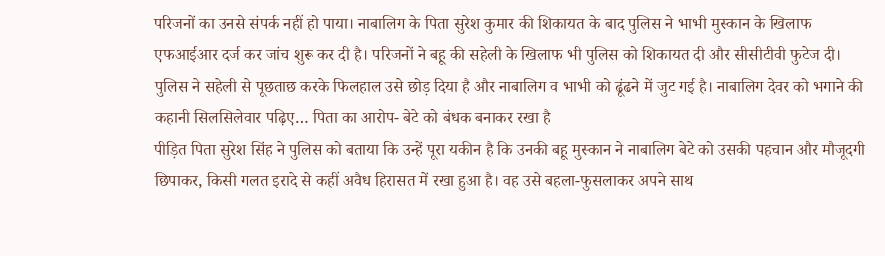परिजनों का उनसे संपर्क नहीं हो पाया। नाबालिग के पिता सुरेश कुमार की शिकायत के बाद पुलिस ने भाभी मुस्कान के खिलाफ एफआईआर दर्ज कर जांच शुरू कर दी है। परिजनों ने बहू की सहेली के खिलाफ भी पुलिस को शिकायत दी और सीसीटीवी फुटेज दी। पुलिस ने सहेली से पूछताछ करके फिलहाल उसे छोड़ दिया है और नाबालिग व भाभी को ढूंढने में जुट गई है। नाबालिग देवर को भगाने की कहानी सिलसिलेवार पढ़िए… पिता का आरोप- बेटे को बंधक बनाकर रखा है
पीड़ित पिता सुरेश सिंह ने पुलिस को बताया कि उन्हें पूरा यकीन है कि उनकी बहू मुस्कान ने नाबालिग बेटे को उसकी पहचान और मौजूदगी छिपाकर, किसी गलत इरादे से कहीं अवैध हिरासत में रखा हुआ है। वह उसे बहला-फुसलाकर अपने साथ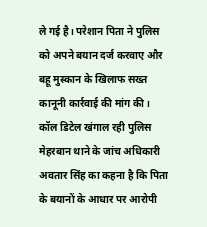ले गई है। परेशान पिता ने पुलिस को अपने बयान दर्ज करवाए और बहू मुस्कान के खिलाफ सख्त कानूनी कार्रवाई की मांग की। कॉल डिटेल खंगाल रही पुलिस
मेहरबान थाने के जांच अधिकारी अवतार सिंह का कहना है कि पिता के बयानों के आधार पर आरोपी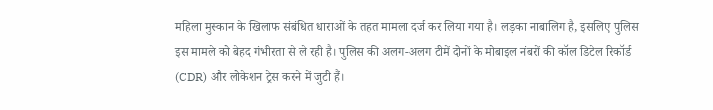महिला मुस्कान के खिलाफ संबंधित धाराओं के तहत मामला दर्ज कर लिया गया है। लड़का नाबालिग है, इसलिए पुलिस इस मामले को बेहद गंभीरता से ले रही है। पुलिस की अलग-अलग टीमें दोनों के मोबाइल नंबरों की कॉल डिटेल रिकॉर्ड (CDR) और लोकेशन ट्रेस करने में जुटी हैं।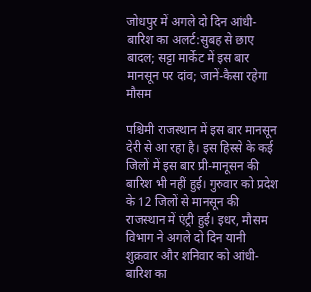जोधपुर में अगले दो दिन आंधी-बारिश का अलर्ट:सुबह से छाए बादल; सट्टा मार्केट में इस बार मानसून पर दांव; जानें-कैसा रहेगा मौसम

पश्चिमी राजस्थान में इस बार मानसून देरी से आ रहा है। इस हिस्से के कई जिलों में इस बार प्री-मानूसन की बारिश भी नहीं हुई। गुरुवार को प्रदेश के 12 जिलों से मानसून की राजस्थान में एंट्री हुई। इधर, मौसम विभाग ने अगले दो दिन यानी शुक्रवार और शनिवार को आंधी-बारिश का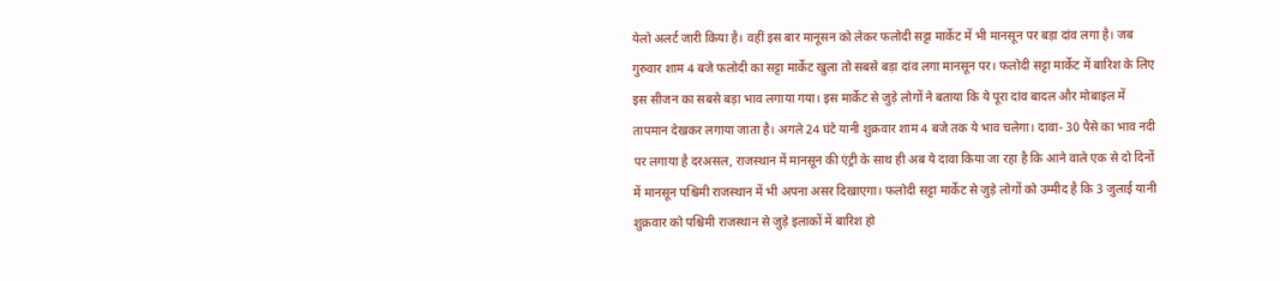येलो अलर्ट जारी किया है। वहीं इस बार मानूसन को लेकर फलोदी सट्टा मार्केट में भी मानसून पर बड़ा दांव लगा है। जब गुरुवार शाम 4 बजे फलोदी का सट्टा मार्केट खुला तो सबसे बड़ा दांव लगा मानसून पर। फलोदी सट्टा मार्केट में बारिश के लिए इस सीजन का सबसे बड़ा भाव लगाया गया। इस मार्केट से जुड़े लोगों ने बताया कि ये पूरा दांव बादल और मोबाइल में तापमान देखकर लगाया जाता है। अगले 24 घंटे यानी शुक्रवार शाम 4 बजे तक ये भाव चलेगा। दावा- 30 पैसे का भाव नदी पर लगाया है दरअसल, राजस्थान में मानसून की एंट्री के साथ ही अब ये दावा किया जा रहा है कि आने वाले एक से दो दिनों में मानसून पश्चिमी राजस्थान में भी अपना असर दिखाएगा। फलोदी सट्टा मार्केट से जुड़े लोगों को उम्मीद है कि 3 जुलाई यानी शुक्रवार को पश्चिमी राजस्थान से जुड़े इलाकों में बारिश हो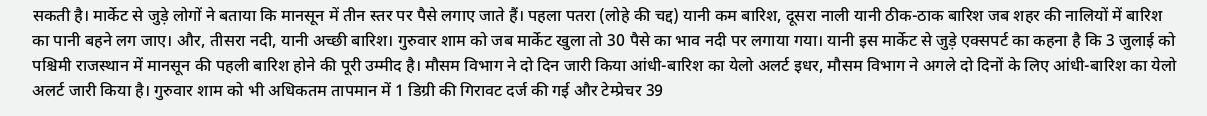सकती है। मार्केट से जुड़े लोगों ने बताया कि मानसून में तीन स्तर पर पैसे लगाए जाते हैं। पहला पतरा (लोहे की चद्द) यानी कम बारिश, दूसरा नाली यानी ठीक-ठाक बारिश जब शहर की नालियों में बारिश का पानी बहने लग जाए। और, तीसरा नदी, यानी अच्छी बारिश। गुरुवार शाम को जब मार्केट खुला तो 30 पैसे का भाव नदी पर लगाया गया। यानी इस मार्केट से जुड़े एक्सपर्ट का कहना है कि 3 जुलाई को पश्चिमी राजस्थान में मानसून की पहली बारिश होने की पूरी उम्मीद है। मौसम विभाग ने दो दिन जारी किया आंधी-बारिश का येलो अलर्ट इधर, मौसम विभाग ने अगले दो दिनों के लिए आंधी-बारिश का येलो अलर्ट जारी किया है। गुरुवार शाम को भी अधिकतम तापमान में 1 डिग्री की गिरावट दर्ज की गई और टेम्प्रेचर 39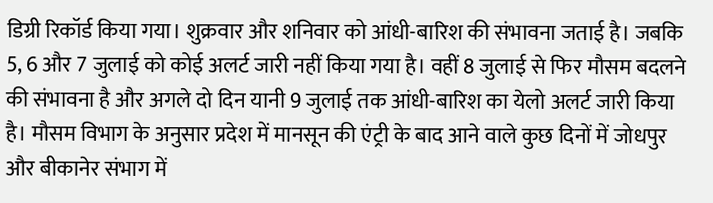डिग्री रिकॉर्ड किया गया। शुक्रवार और शनिवार को आंधी-बारिश की संभावना जताई है। जबकि 5, 6 और 7 जुलाई को कोई अलर्ट जारी नहीं किया गया है। वहीं 8 जुलाई से फिर मौसम बदलने की संभावना है और अगले दो दिन यानी 9 जुलाई तक आंधी-बारिश का येलो अलर्ट जारी किया है। मौसम विभाग के अनुसार प्रदेश में मानसून की एंट्री के बाद आने वाले कुछ दिनों में जोधपुर और बीकानेर संभाग में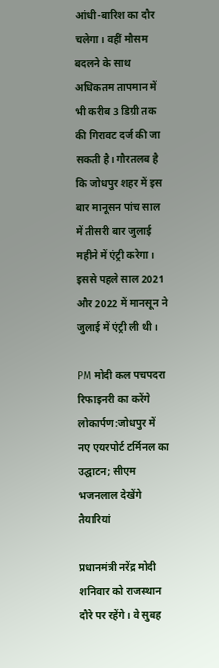आंधी-बारिश का दौर चलेगा। वहीं मौसम बदलने के साथ अधिकतम तापमान में भी करीब 3 डिग्री तक की गिरावट दर्ज की जा सकती है। गौरतलब है कि जोधपुर शहर में इस बार मानूसन पांच साल में तीसरी बार जुलाई महीने में एंट्री करेगा। इससे पहले साल 2021 और 2022 में मानसून ने जुलाई में एंट्री ली थी।

PM मोदी कल पचपदरा रिफाइनरी का करेंगे लोकार्पण:जोधपुर में नए एयरपोर्ट टर्मिनल का उद्घाटन; सीएम भजनलाल देखेंगे तैयारियां

प्रधानमंत्री नरेंद्र मोदी शनिवार को राजस्थान दौरे पर रहेंगे। वे सुबह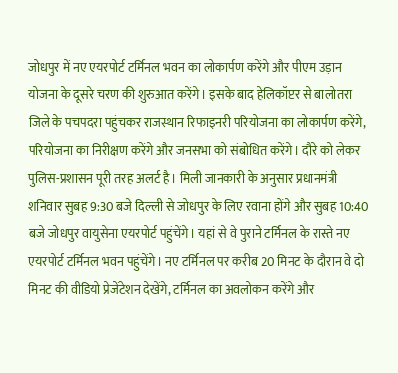जोधपुर में नए एयरपोर्ट टर्मिनल भवन का लोकार्पण करेंगे और पीएम उड़ान योजना के दूसरे चरण की शुरुआत करेंगे। इसके बाद हेलिकॉप्टर से बालोतरा जिले के पचपदरा पहुंचकर राजस्थान रिफाइनरी परियोजना का लोकार्पण करेंगे, परियोजना का निरीक्षण करेंगे और जनसभा को संबोधित करेंगे। दौरे को लेकर पुलिस-प्रशासन पूरी तरह अलर्ट है। मिली जानकारी के अनुसार प्रधानमंत्री शनिवार सुबह 9:30 बजे दिल्ली से जोधपुर के लिए रवाना होंगे और सुबह 10:40 बजे जोधपुर वायुसेना एयरपोर्ट पहुंचेंगे। यहां से वे पुराने टर्मिनल के रास्ते नए एयरपोर्ट टर्मिनल भवन पहुंचेंगे। नए टर्मिनल पर करीब 20 मिनट के दौरान वे दो मिनट की वीडियो प्रेजेंटेशन देखेंगे, टर्मिनल का अवलोकन करेंगे और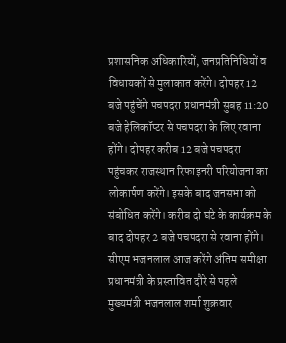प्रशासनिक अधिकारियों, जनप्रतिनिधियों व विधायकों से मुलाकात करेंगे। दोपहर 12 बजे पहुंचेंगे पचपदरा प्रधानमंत्री सुबह 11:20 बजे हेलिकॉप्टर से पचपदरा के लिए रवाना होंगे। दोपहर करीब 12 बजे पचपदरा पहुंचकर राजस्थान रिफाइनरी परियोजना का लोकार्पण करेंगे। इसके बाद जनसभा को संबोधित करेंगे। करीब दो घंटे के कार्यक्रम के बाद दोपहर 2 बजे पचपदरा से रवाना होंगे। सीएम भजनलाल आज करेंगे अंतिम समीक्षा प्रधानमंत्री के प्रस्तावित दौरे से पहले मुख्यमंत्री भजनलाल शर्मा शुक्रवार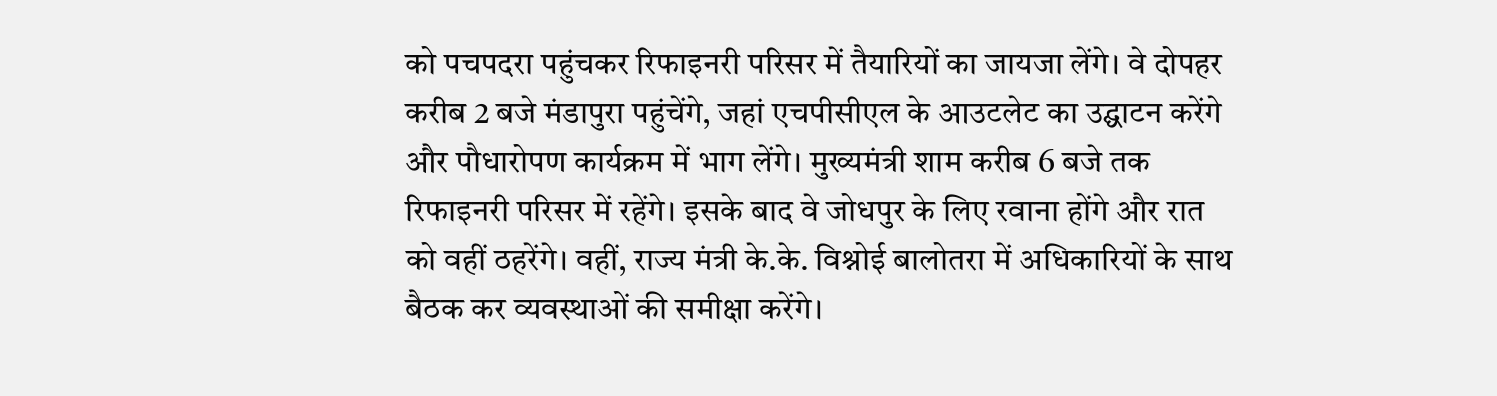को पचपदरा पहुंचकर रिफाइनरी परिसर में तैयारियों का जायजा लेंगे। वे दोपहर करीब 2 बजे मंडापुरा पहुंचेंगे, जहां एचपीसीएल के आउटलेट का उद्घाटन करेंगे और पौधारोपण कार्यक्रम में भाग लेंगे। मुख्यमंत्री शाम करीब 6 बजे तक रिफाइनरी परिसर में रहेंगे। इसके बाद वे जोधपुर के लिए रवाना होंगे और रात को वहीं ठहरेंगे। वहीं, राज्य मंत्री के.के. विश्नोई बालोतरा में अधिकारियों के साथ बैठक कर व्यवस्थाओं की समीक्षा करेंगे।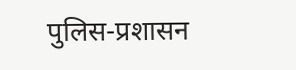पुलिस-प्रशासन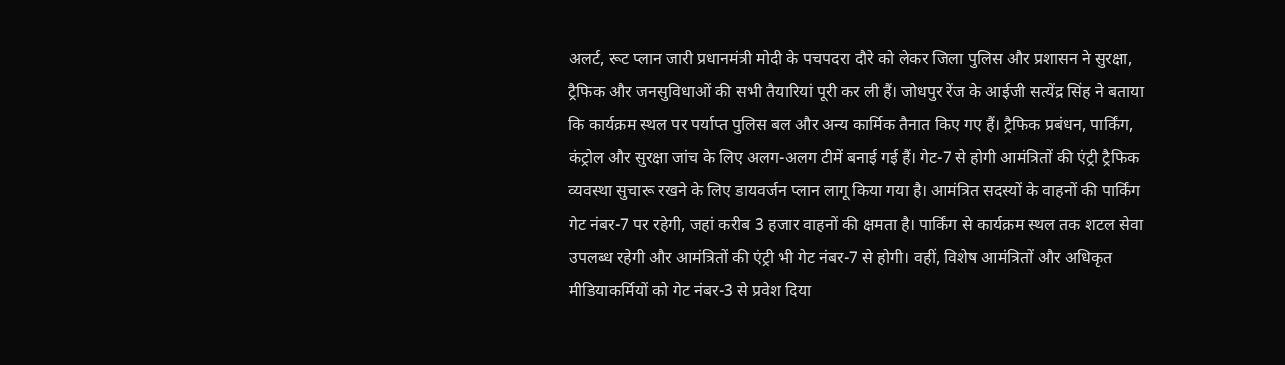अलर्ट, रूट प्लान जारी प्रधानमंत्री मोदी के पचपदरा दौरे को लेकर जिला पुलिस और प्रशासन ने सुरक्षा, ट्रैफिक और जनसुविधाओं की सभी तैयारियां पूरी कर ली हैं। जोधपुर रेंज के आईजी सत्येंद्र सिंह ने बताया कि कार्यक्रम स्थल पर पर्याप्त पुलिस बल और अन्य कार्मिक तैनात किए गए हैं। ट्रैफिक प्रबंधन, पार्किंग, कंट्रोल और सुरक्षा जांच के लिए अलग-अलग टीमें बनाई गई हैं। गेट-7 से होगी आमंत्रितों की एंट्री ट्रैफिक व्यवस्था सुचारू रखने के लिए डायवर्जन प्लान लागू किया गया है। आमंत्रित सदस्यों के वाहनों की पार्किंग गेट नंबर-7 पर रहेगी, जहां करीब 3 हजार वाहनों की क्षमता है। पार्किंग से कार्यक्रम स्थल तक शटल सेवा उपलब्ध रहेगी और आमंत्रितों की एंट्री भी गेट नंबर-7 से होगी। वहीं, विशेष आमंत्रितों और अधिकृत मीडियाकर्मियों को गेट नंबर-3 से प्रवेश दिया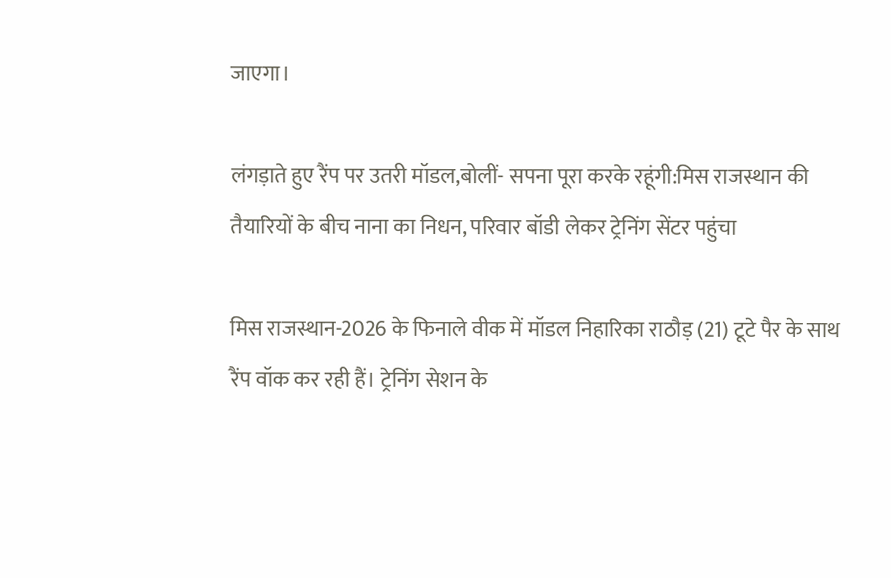जाएगा।

लंगड़ाते हुए रैंप पर उतरी मॉडल,बोलीं- सपना पूरा करके रहूंगी:मिस राजस्थान की तैयारियों के बीच नाना का निधन, परिवार बॉडी लेकर ट्रेनिंग सेंटर पहुंचा

मिस राजस्थान-2026 के फिनाले वीक में मॉडल निहारिका राठौड़ (21) टूटे पैर के साथ रैंप वॉक कर रही हैं। ट्रेनिंग सेशन के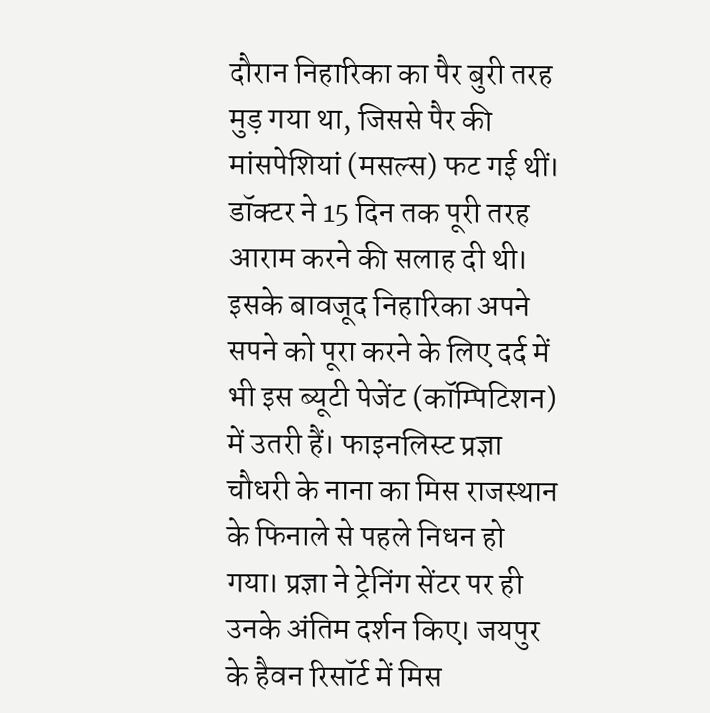दौरान निहारिका का पैर बुरी तरह मुड़ गया था, जिससे पैर की मांसपेशियां (मसल्स) फट गई थीं। डॉक्टर ने 15 दिन तक पूरी तरह आराम करने की सलाह दी थी। इसके बावजूद निहारिका अपने सपने को पूरा करने के लिए दर्द में भी इस ब्यूटी पेजेंट (कॉम्पिटिशन) में उतरी हैं। फाइनलिस्ट प्रज्ञा चौधरी के नाना का मिस राजस्थान के फिनाले से पहले निधन हो गया। प्रज्ञा ने ट्रेनिंग सेंटर पर ही उनके अंतिम दर्शन किए। जयपुर के हैवन रिसॉर्ट में मिस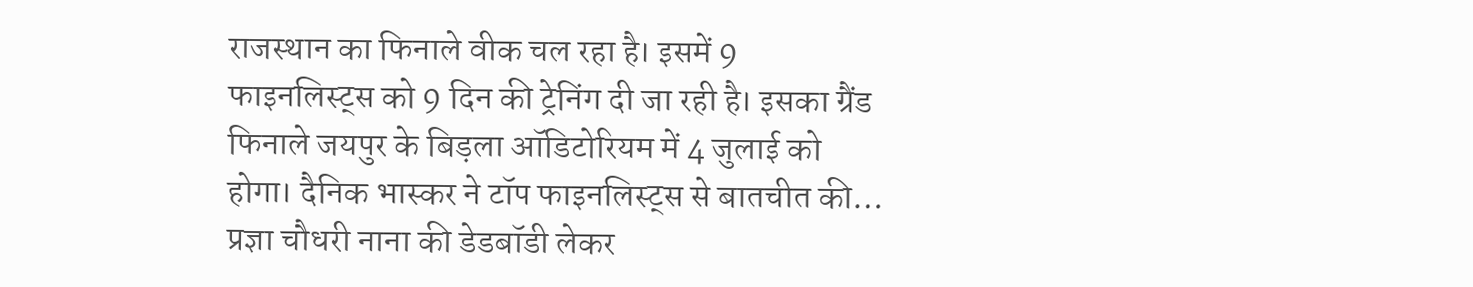राजस्थान का फिनाले वीक चल रहा है। इसमें 9 फाइनलिस्ट्स को 9 दिन की ट्रेनिंग दी जा रही है। इसका ग्रैंड फिनाले जयपुर के बिड़ला ऑडिटोरियम में 4 जुलाई को होगा। दैनिक भास्कर ने टॉप फाइनलिस्ट्स से बातचीत की… प्रज्ञा चौधरी नाना की डेडबॉडी लेकर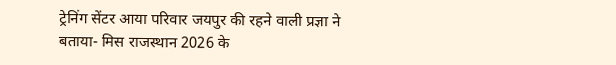ट्रेनिंग सेंटर आया परिवार जयपुर की रहने वाली प्रज्ञा ने बताया- मिस राजस्थान 2026 के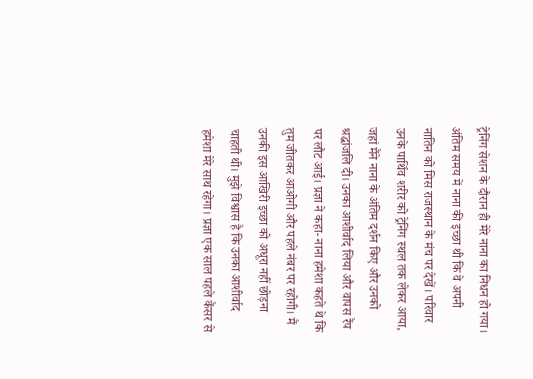ट्रेनिंग सेशन के दौरान ही मेरे नाना का निधन हो गया। अंतिम समय में नाना की इच्छा थी कि वे अपनी नातिन को मिस राजस्थान के मंच पर देखें। परिवार उनके पार्थिव शरीर को ट्रेनिंग स्थल तक लेकर आया, जहां मैंने नाना के अंतिम दर्शन किए और उनको श्रद्धांजलि दी। उनका आशीर्वाद लिया और वापस रैंप पर लौट आई। प्रज्ञा ने कहा- नाना हमेशा कहते थे कि तुम जीतकर आओगी और पहले नंबर पर रहोगी। मैं उनकी इस आखिरी इच्छा को अधूरा नहीं छोड़ना चाहती थी। मुझे विश्वास है कि उनका आशीर्वाद हमेशा मेरे साथ रहेगा। प्रज्ञा एक साल पहले कैंसर से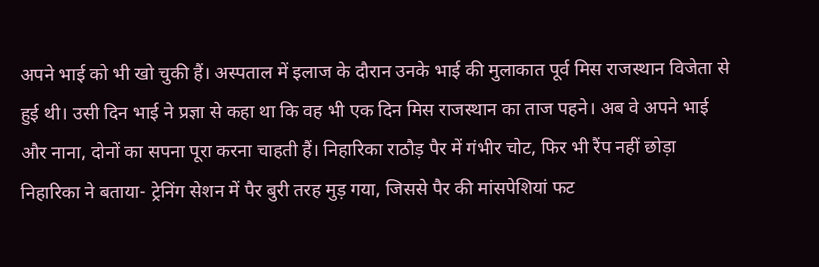अपने भाई को भी खो चुकी हैं। अस्पताल में इलाज के दौरान उनके भाई की मुलाकात पूर्व मिस राजस्थान विजेता से हुई थी। उसी दिन भाई ने प्रज्ञा से कहा था कि वह भी एक दिन मिस राजस्थान का ताज पहने। अब वे अपने भाई और नाना, दोनों का सपना पूरा करना चाहती हैं। निहारिका राठौड़ पैर में गंभीर चोट, फिर भी रैंप नहीं छोड़ा निहारिका ने बताया- ट्रेनिंग सेशन में पैर बुरी तरह मुड़ गया, जिससे पैर की मांसपेशियां फट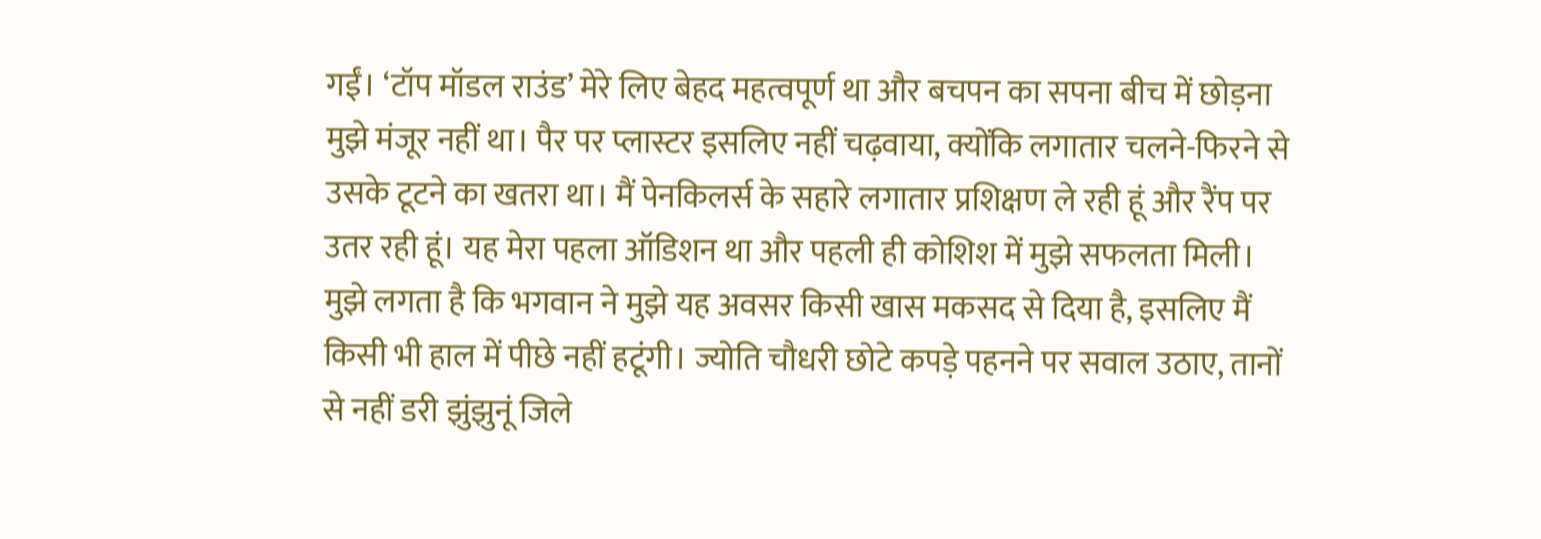गईं। ‘टॉप मॉडल राउंड’ मेरे लिए बेहद महत्वपूर्ण था और बचपन का सपना बीच में छोड़ना मुझे मंजूर नहीं था। पैर पर प्लास्टर इसलिए नहीं चढ़वाया, क्योंकि लगातार चलने-फिरने से उसके टूटने का खतरा था। मैं पेनकिलर्स के सहारे लगातार प्रशिक्षण ले रही हूं और रैंप पर उतर रही हूं। यह मेरा पहला ऑडिशन था और पहली ही कोशिश में मुझे सफलता मिली। मुझे लगता है कि भगवान ने मुझे यह अवसर किसी खास मकसद से दिया है, इसलिए मैं किसी भी हाल में पीछे नहीं हटूंगी। ज्योति चौधरी छोटे कपड़े पहनने पर सवाल उठाए, तानों से नहीं डरी झुंझुनूं जिले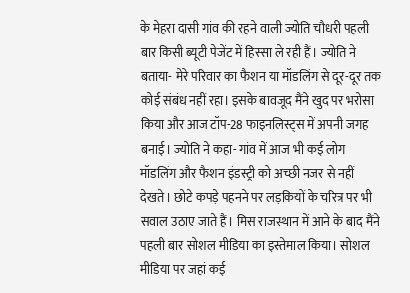के मेहरा दासी गांव की रहने वाली ज्योति चौधरी पहली बार किसी ब्यूटी पेजेंट में हिस्सा ले रही हैं। ज्योति ने बताया- मेरे परिवार का फैशन या मॉडलिंग से दूर-दूर तक कोई संबंध नहीं रहा। इसके बावजूद मैंने खुद पर भरोसा किया और आज टॉप-28 फाइनलिस्ट्स में अपनी जगह बनाई। ज्योति ने कहा- गांव में आज भी कई लोग मॉडलिंग और फैशन इंडस्ट्री को अच्छी नजर से नहीं देखते। छोटे कपड़े पहनने पर लड़कियों के चरित्र पर भी सवाल उठाए जाते हैं। मिस राजस्थान में आने के बाद मैंने पहली बार सोशल मीडिया का इस्तेमाल किया। सोशल मीडिया पर जहां कई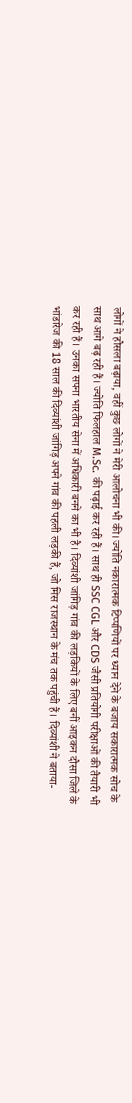लोगों ने हौसला बढ़ाया, वहीं कुछ लोगों ने मेरी आलोचना भी की। ज्योति नकारात्मक टिप्पणियों पर ध्यान देने के बजाय सकारात्मक सोच के साथ आगे बढ़ रही हैं। ज्योति फिलहाल M.Sc. की पढ़ाई कर रही हैं। साथ ही SSC CGL और CDS जैसी प्रतियोगी परीक्षाओं की तैयारी भी कर रही हैं। उनका सपना भारतीय सेना में अधिकारी बनने का भी है। दिव्यांशी जांगिड़ गांव की लड़कियों के लिए बनीं आइकन दौसा जिले के भांडारेज की 18 साल की दिव्यांशी जांगिड़ अपने गांव की पहली लड़की हैं, जो मिस राजस्थान के मंच तक पहुंची हैं। दिव्यांशी ने बताया-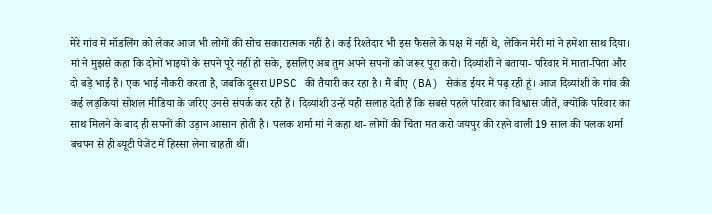मेरे गांव में मॉडलिंग को लेकर आज भी लोगों की सोच सकारात्मक नहीं है। कई रिश्तेदार भी इस फैसले के पक्ष में नहीं थे, लेकिन मेरी मां ने हमेशा साथ दिया। मां ने मुझसे कहा कि दोनों भाइयों के सपने पूरे नहीं हो सके, इसलिए अब तुम अपने सपनों को जरूर पूरा करो। दिव्यांशी ने बताया- परिवार में माता-पिता और दो बड़े भाई हैं। एक भाई नौकरी करता है, जबकि दूसरा UPSC की तैयारी कर रहा है। मैं बीए (BA) सेकंड ईयर में पढ़ रही हूं। आज दिव्यांशी के गांव की कई लड़कियां सोशल मीडिया के जरिए उनसे संपर्क कर रही हैं। दिव्यांशी उन्हें यही सलाह देती हैं कि सबसे पहले परिवार का विश्वास जीतें, क्योंकि परिवार का साथ मिलने के बाद ही सपनों की उड़ान आसान होती है। पलक शर्मा मां ने कहा था- लोगों की चिंता मत करो जयपुर की रहने वाली 19 साल की पलक शर्मा बचपन से ही ब्यूटी पेजेंट में हिस्सा लेना चाहती थीं।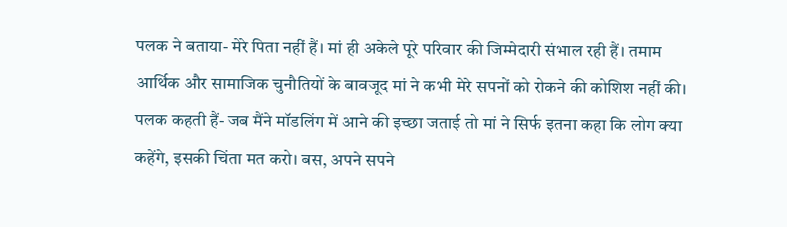पलक ने बताया- मेरे पिता नहीं हैं। मां ही अकेले पूरे परिवार की जिम्मेदारी संभाल रही हैं। तमाम आर्थिक और सामाजिक चुनौतियों के बावजूद मां ने कभी मेरे सपनों को रोकने की कोशिश नहीं की। पलक कहती हैं- जब मैंने मॉडलिंग में आने की इच्छा जताई तो मां ने सिर्फ इतना कहा कि लोग क्या कहेंगे, इसकी चिंता मत करो। बस, अपने सपने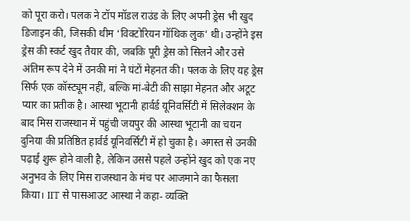को पूरा करो। पलक ने टॉप मॉडल राउंड के लिए अपनी ड्रेस भी खुद डिजाइन की, जिसकी थीम ‘विक्टोरियन गॉथिक लुक’ थी। उन्होंने इस ड्रेस की स्कर्ट खुद तैयार की, जबकि पूरी ड्रेस को सिलने और उसे अंतिम रूप देने में उनकी मां ने घंटों मेहनत की। पलक के लिए यह ड्रेस सिर्फ एक कॉस्ट्यूम नहीं, बल्कि मां-बेटी की साझा मेहनत और अटूट प्यार का प्रतीक है। आस्था भूटानी हार्वर्ड यूनिवर्सिटी में सिलेक्शन के बाद मिस राजस्थान में पहुंची जयपुर की आस्था भूटानी का चयन दुनिया की प्रतिष्ठित हार्वर्ड यूनिवर्सिटी में हो चुका है। अगस्त से उनकी पढ़ाई शुरू होने वाली है, लेकिन उससे पहले उन्होंने खुद को एक नए अनुभव के लिए मिस राजस्थान के मंच पर आजमाने का फैसला किया। IIT से पासआउट आस्था ने कहा- व्यक्ति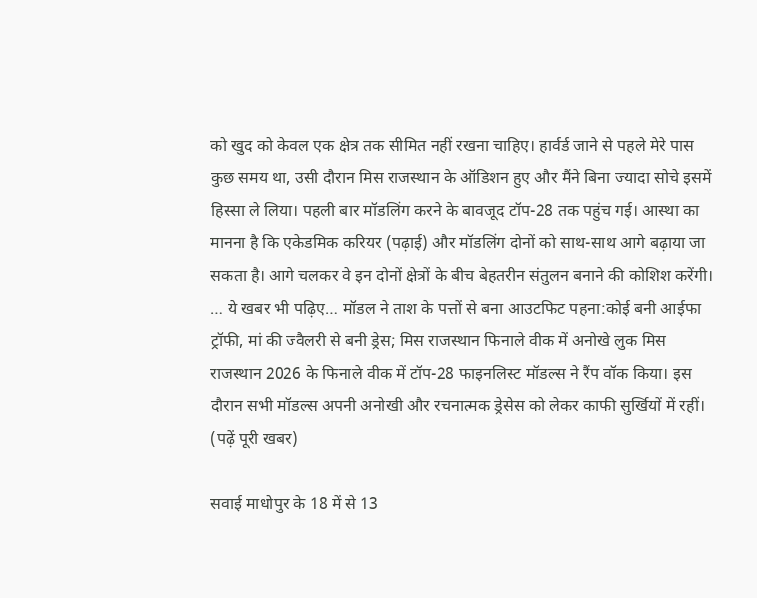को खुद को केवल एक क्षेत्र तक सीमित नहीं रखना चाहिए। हार्वर्ड जाने से पहले मेरे पास कुछ समय था, उसी दौरान मिस राजस्थान के ऑडिशन हुए और मैंने बिना ज्यादा सोचे इसमें हिस्सा ले लिया। पहली बार मॉडलिंग करने के बावजूद टॉप-28 तक पहुंच गई। आस्था का मानना है कि एकेडमिक करियर (पढ़ाई) और मॉडलिंग दोनों को साथ-साथ आगे बढ़ाया जा सकता है। आगे चलकर वे इन दोनों क्षेत्रों के बीच बेहतरीन संतुलन बनाने की कोशिश करेंगी। … ये खबर भी पढ़िए… मॉडल ने ताश के पत्तों से बना आउटफिट पहना:कोई बनी आईफा ट्रॉफी, मां की ज्वैलरी से बनी ड्रेस; मिस राजस्थान फिनाले वीक में अनोखे लुक मिस राजस्थान 2026 के फिनाले वीक में टॉप-28 फाइनलिस्ट मॉडल्स ने रैंप वॉक किया। इस दौरान सभी मॉडल्स अपनी अनोखी और रचनात्मक ड्रेसेस को लेकर काफी सुर्खियों में रहीं। (पढ़ें पूरी खबर)

सवाई माधोपुर के 18 में से 13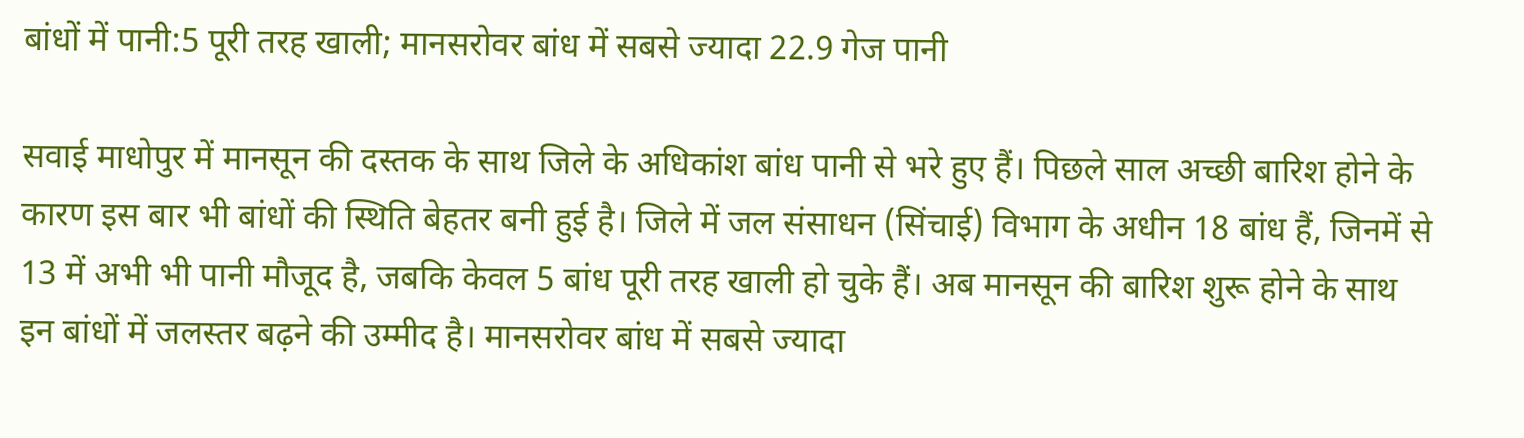बांधों में पानी:5 पूरी तरह खाली; मानसरोवर बांध में सबसे ज्यादा 22.9 गेज पानी

सवाई माधोपुर में मानसून की दस्तक के साथ जिले के अधिकांश बांध पानी से भरे हुए हैं। पिछले साल अच्छी बारिश होने के कारण इस बार भी बांधों की स्थिति बेहतर बनी हुई है। जिले में जल संसाधन (सिंचाई) विभाग के अधीन 18 बांध हैं, जिनमें से 13 में अभी भी पानी मौजूद है, जबकि केवल 5 बांध पूरी तरह खाली हो चुके हैं। अब मानसून की बारिश शुरू होने के साथ इन बांधों में जलस्तर बढ़ने की उम्मीद है। मानसरोवर बांध में सबसे ज्यादा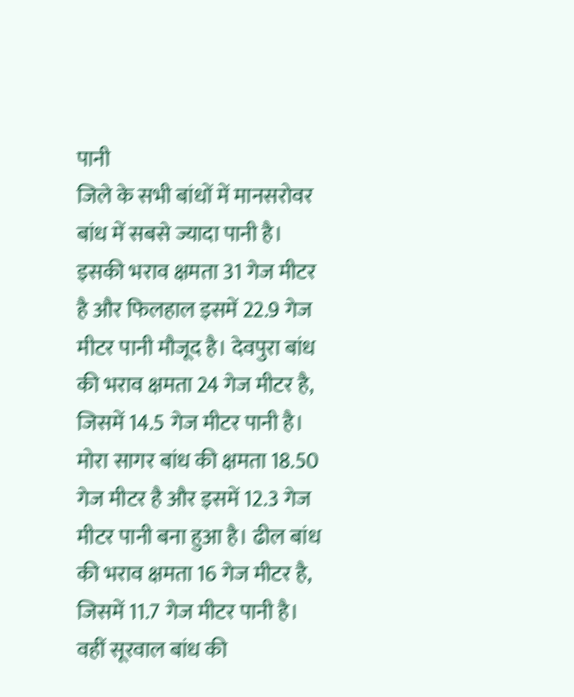पानी
जिले के सभी बांधों में मानसरोवर बांध में सबसे ज्यादा पानी है। इसकी भराव क्षमता 31 गेज मीटर है और फिलहाल इसमें 22.9 गेज मीटर पानी मौजूद है। देवपुरा बांध की भराव क्षमता 24 गेज मीटर है, जिसमें 14.5 गेज मीटर पानी है। मोरा सागर बांध की क्षमता 18.50 गेज मीटर है और इसमें 12.3 गेज मीटर पानी बना हुआ है। ढील बांध की भराव क्षमता 16 गेज मीटर है, जिसमें 11.7 गेज मीटर पानी है। वहीं सूरवाल बांध की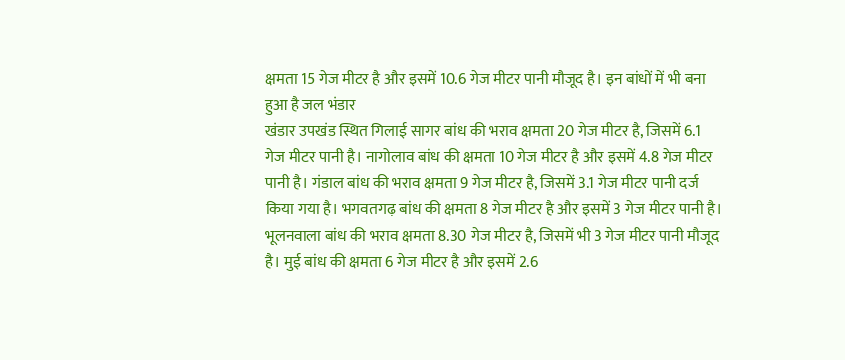क्षमता 15 गेज मीटर है और इसमें 10.6 गेज मीटर पानी मौजूद है। इन बांधों में भी बना हुआ है जल भंडार
खंडार उपखंड स्थित गिलाई सागर बांध की भराव क्षमता 20 गेज मीटर है, जिसमें 6.1 गेज मीटर पानी है। नागोलाव बांध की क्षमता 10 गेज मीटर है और इसमें 4.8 गेज मीटर पानी है। गंडाल बांध की भराव क्षमता 9 गेज मीटर है, जिसमें 3.1 गेज मीटर पानी दर्ज किया गया है। भगवतगढ़ बांध की क्षमता 8 गेज मीटर है और इसमें 3 गेज मीटर पानी है। भूलनवाला बांध की भराव क्षमता 8.30 गेज मीटर है, जिसमें भी 3 गेज मीटर पानी मौजूद है। मुई बांध की क्षमता 6 गेज मीटर है और इसमें 2.6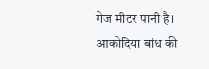गेज मीटर पानी है। आकोदिया बांध की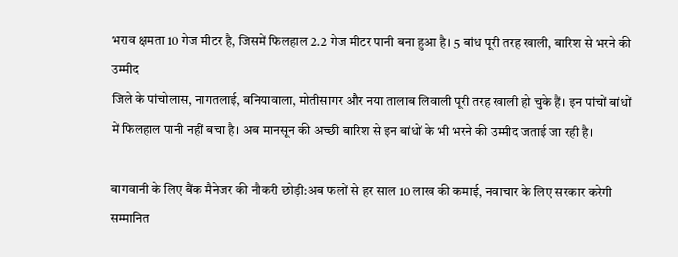भराव क्षमता 10 गेज मीटर है, जिसमें फिलहाल 2.2 गेज मीटर पानी बना हुआ है। 5 बांध पूरी तरह खाली, बारिश से भरने की उम्मीद
जिले के पांचोलास, नागतलाई, बनियावाला, मोतीसागर और नया तालाब लिवाली पूरी तरह खाली हो चुके हैं। इन पांचों बांधों में फिलहाल पानी नहीं बचा है। अब मानसून की अच्छी बारिश से इन बांधों के भी भरने की उम्मीद जताई जा रही है।

बागवानी के लिए बैंक मैनेजर की नौकरी छोड़ी:अब फलों से हर साल 10 लाख की कमाई, नवाचार के लिए सरकार करेगी सम्मानित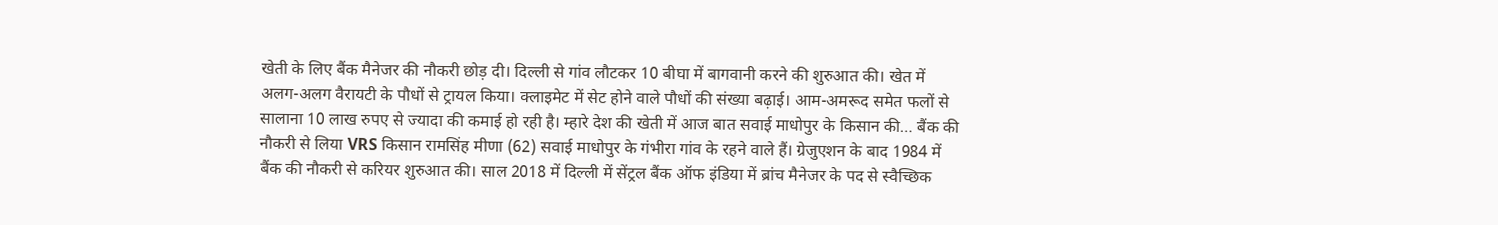खेती के लिए बैंक मैनेजर की नौकरी छोड़ दी। दिल्ली से गांव लौटकर 10 बीघा में बागवानी करने की शुरुआत की। खेत में अलग-अलग वैरायटी के पौधों से ट्रायल किया। क्लाइमेट में सेट होने वाले पौधों की संख्या बढ़ाई। आम-अमरूद समेत फलों से सालाना 10 लाख रुपए से ज्यादा की कमाई हो रही है। म्हारे देश की खेती में आज बात सवाई माधोपुर के किसान की… बैंक की नौकरी से लिया VRS किसान रामसिंह मीणा (62) सवाई माधोपुर के गंभीरा गांव के रहने वाले हैं। ग्रेजुएशन के बाद 1984 में बैंक की नौकरी से करियर शुरुआत की। साल 2018 में दिल्ली में सेंट्रल बैंक ऑफ इंडिया में ब्रांच मैनेजर के पद से स्वैच्छिक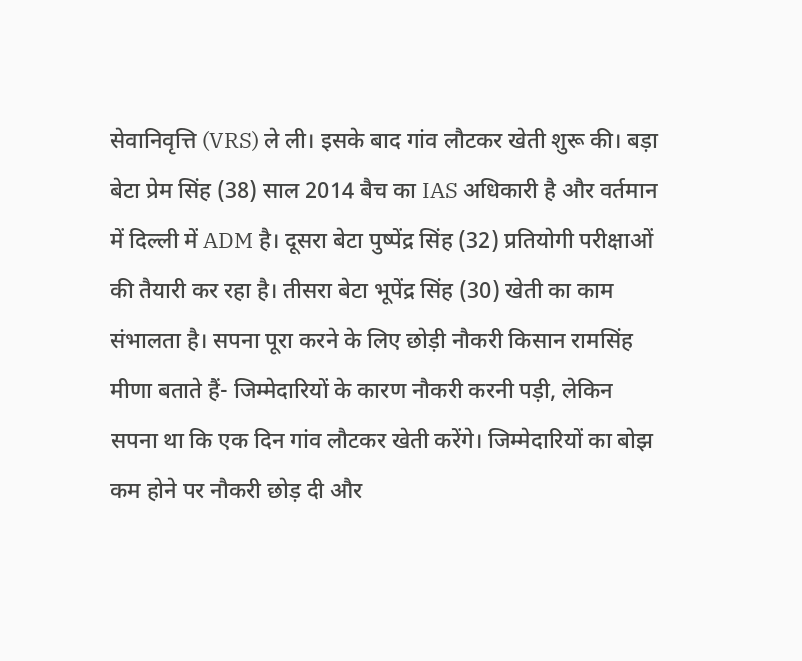सेवानिवृत्ति (VRS) ले ली। इसके बाद गांव लौटकर खेती शुरू की। बड़ा बेटा प्रेम सिंह (38) साल 2014 बैच का IAS अधिकारी है और वर्तमान में दिल्ली में ADM है। दूसरा बेटा पुष्पेंद्र सिंह (32) प्रतियोगी परीक्षाओं की तैयारी कर रहा है। तीसरा बेटा भूपेंद्र सिंह (30) खेती का काम संभालता है। सपना पूरा करने के लिए छोड़ी नौकरी किसान रामसिंह मीणा बताते हैं- जिम्मेदारियों के कारण नौकरी करनी पड़ी, लेकिन सपना था कि एक दिन गांव लौटकर खेती करेंगे। जिम्मेदारियों का बोझ कम होने पर नौकरी छोड़ दी और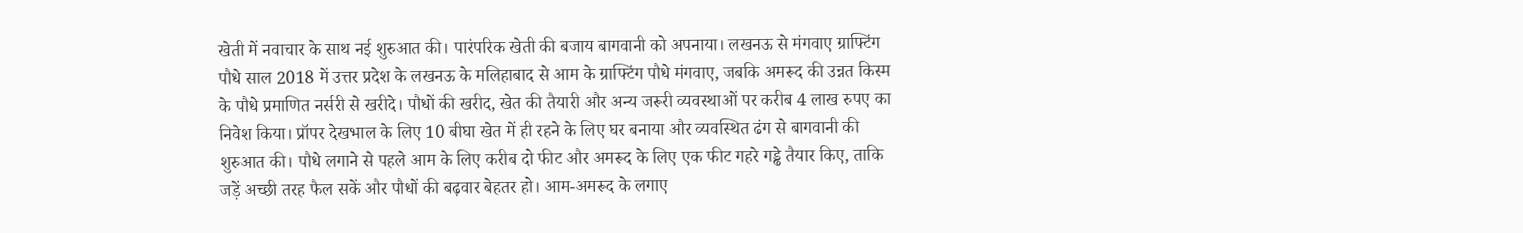खेती में नवाचार के साथ नई शुरुआत की। पारंपरिक खेती की बजाय बागवानी को अपनाया। लखनऊ से मंगवाए ग्राफ्टिंग पौधे साल 2018 में उत्तर प्रदेश के लखनऊ के मलिहाबाद से आम के ग्राफ्टिंग पौधे मंगवाए, जबकि अमरूद की उन्नत किस्म के पौधे प्रमाणित नर्सरी से खरीदे। पौधों की खरीद, खेत की तैयारी और अन्य जरूरी व्यवस्थाओं पर करीब 4 लाख रुपए का निवेश किया। प्रॉपर देखभाल के लिए 10 बीघा खेत में ही रहने के लिए घर बनाया और व्यवस्थित ढंग से बागवानी की शुरुआत की। पौधे लगाने से पहले आम के लिए करीब दो फीट और अमरूद के लिए एक फीट गहरे गड्ढे तैयार किए, ताकि जड़ें अच्छी तरह फैल सकें और पौधों की बढ़वार बेहतर हो। आम-अमरूद के लगाए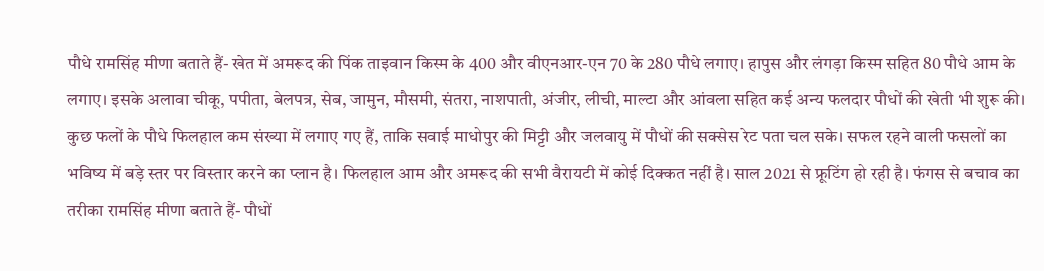पौधे रामसिंह मीणा बताते हैं- खेत में अमरूद की पिंक ताइवान किस्म के 400 और वीएनआर-एन 70 के 280 पौधे लगाए। हापुस और लंगड़ा किस्म सहित 80 पौधे आम के लगाए। इसके अलावा चीकू, पपीता, बेलपत्र, सेब, जामुन, मौसमी, संतरा, नाशपाती, अंजीर, लीची, माल्टा और आंवला सहित कई अन्य फलदार पौधों की खेती भी शुरू की। कुछ फलों के पौधे फिलहाल कम संख्या में लगाए गए हैं, ताकि सवाई माधोपुर की मिट्टी और जलवायु में पौधों की सक्सेस रेट पता चल सके। सफल रहने वाली फसलों का भविष्य में बड़े स्तर पर विस्तार करने का प्लान है। फिलहाल आम और अमरूद की सभी वैरायटी में कोई दिक्कत नहीं है। साल 2021 से फ्रूटिंग हो रही है। फंगस से बचाव का तरीका रामसिंह मीणा बताते हैं- पौधों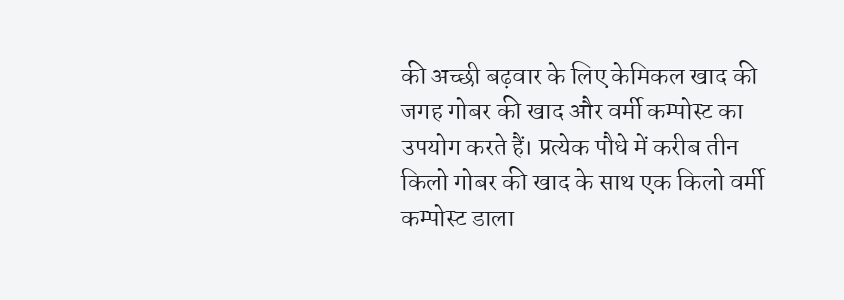की अच्छी बढ़वार के लिए केमिकल खाद की जगह गोबर की खाद और वर्मी कम्पोस्ट का उपयोग करते हैं। प्रत्येक पौधे में करीब तीन किलो गोबर की खाद के साथ एक किलो वर्मी कम्पोस्ट डाला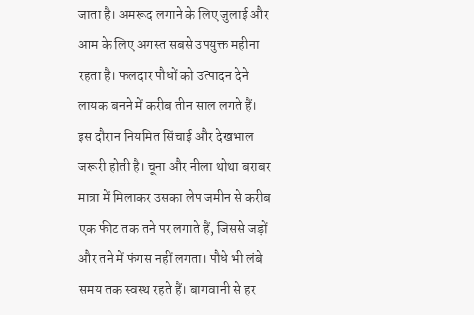जाता है। अमरूद लगाने के लिए जुलाई और आम के लिए अगस्त सबसे उपयुक्त महीना रहता है। फलदार पौधों को उत्पादन देने लायक बनने में करीब तीन साल लगते हैं। इस दौरान नियमित सिंचाई और देखभाल जरूरी होती है। चूना और नीला थोथा बराबर मात्रा में मिलाकर उसका लेप जमीन से करीब एक फीट तक तने पर लगाते हैं, जिससे जड़ों और तने में फंगस नहीं लगता। पौधे भी लंबे समय तक स्वस्थ रहते हैं। बागवानी से हर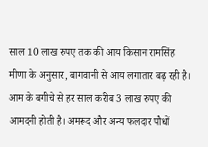साल 10 लाख रुपए तक की आय किसान रामसिंह मीणा के अनुसार, बागवानी से आय लगातार बढ़ रही है। आम के बगीचे से हर साल करीब 3 लाख रुपए की आमदनी होती है। अमरूद और अन्य फलदार पौधों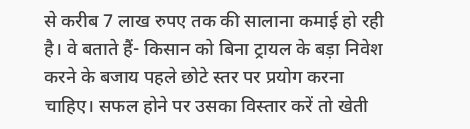से करीब 7 लाख रुपए तक की सालाना कमाई हो रही है। वे बताते हैं- किसान को बिना ट्रायल के बड़ा निवेश करने के बजाय पहले छोटे स्तर पर प्रयोग करना चाहिए। सफल होने पर उसका विस्तार करें तो खेती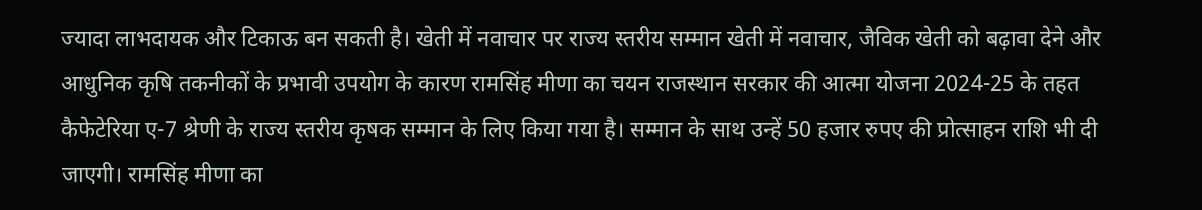ज्यादा लाभदायक और टिकाऊ बन सकती है। खेती में नवाचार पर राज्य स्तरीय सम्मान खेती में नवाचार, जैविक खेती को बढ़ावा देने और आधुनिक कृषि तकनीकों के प्रभावी उपयोग के कारण रामसिंह मीणा का चयन राजस्थान सरकार की आत्मा योजना 2024-25 के तहत कैफेटेरिया ए-7 श्रेणी के राज्य स्तरीय कृषक सम्मान के लिए किया गया है। सम्मान के साथ उन्हें 50 हजार रुपए की प्रोत्साहन राशि भी दी जाएगी। रामसिंह मीणा का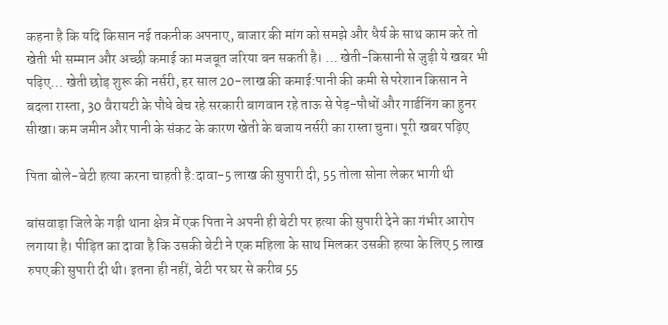कहना है कि यदि किसान नई तकनीक अपनाए, बाजार की मांग को समझे और धैर्य के साथ काम करे तो खेती भी सम्मान और अच्छी कमाई का मजबूत जरिया बन सकती है। … खेती-किसानी से जुड़ी ये खबर भी पढ़िए… खेती छोड़ शुरू की नर्सरी, हर साल 20-लाख की कमाई:पानी की कमी से परेशान किसान ने बदला रास्ता, 30 वैरायटी के पौधे बेच रहे सरकारी बागवान रहे ताऊ से पेड़-पौधों और गार्डनिंग का हुनर सीखा। कम जमीन और पानी के संकट के कारण खेती के बजाय नर्सरी का रास्ता चुना। पूरी खबर पढ़िए

पिता बोले-बेटी हत्या करना चाहती है:दावा-5 लाख की सुपारी दी, 55 तोला सोना लेकर भागी थी

बांसवाड़ा जिले के गढ़ी थाना क्षेत्र में एक पिता ने अपनी ही बेटी पर हत्या की सुपारी देने का गंभीर आरोप लगाया है। पीड़ित का दावा है कि उसकी बेटी ने एक महिला के साथ मिलकर उसकी हत्या के लिए 5 लाख रुपए की सुपारी दी थी। इतना ही नहीं, बेटी पर घर से करीब 55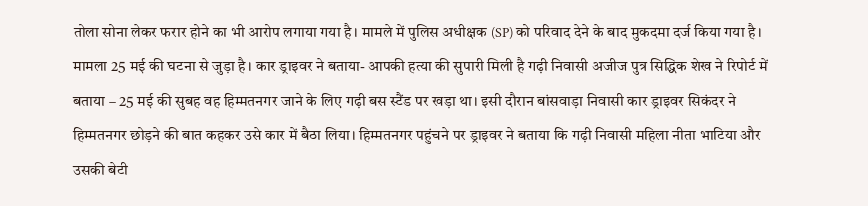तोला सोना लेकर फरार होने का भी आरोप लगाया गया है। मामले में पुलिस अधीक्षक (SP) को परिवाद देने के बाद मुकदमा दर्ज किया गया है। मामला 25 मई की घटना से जुड़ा है। कार ड्राइवर ने बताया- आपकी हत्या की सुपारी मिली है गढ़ी निवासी अजीज पुत्र सिद्धिक शेख ने रिपोर्ट में बताया – 25 मई की सुबह वह हिम्मतनगर जाने के लिए गढ़ी बस स्टैंड पर खड़ा था। इसी दौरान बांसवाड़ा निवासी कार ड्राइवर सिकंदर ने हिम्मतनगर छोड़ने की बात कहकर उसे कार में बैठा लिया। हिम्मतनगर पहुंचने पर ड्राइवर ने बताया कि गढ़ी निवासी महिला नीता भाटिया और उसकी बेटी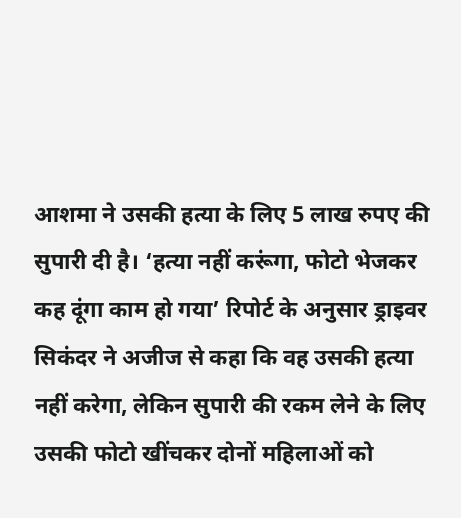आशमा ने उसकी हत्या के लिए 5 लाख रुपए की सुपारी दी है। ‘हत्या नहीं करूंगा, फोटो भेजकर कह दूंगा काम हो गया’ रिपोर्ट के अनुसार ड्राइवर सिकंदर ने अजीज से कहा कि वह उसकी हत्या नहीं करेगा, लेकिन सुपारी की रकम लेने के लिए उसकी फोटो खींचकर दोनों महिलाओं को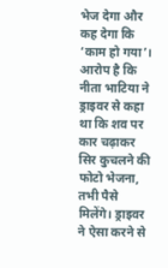भेज देगा और कह देगा कि ‘काम हो गया’। आरोप है कि नीता भाटिया ने ड्राइवर से कहा था कि शव पर कार चढ़ाकर सिर कुचलने की फोटो भेजना, तभी पैसे मिलेंगे। ड्राइवर ने ऐसा करने से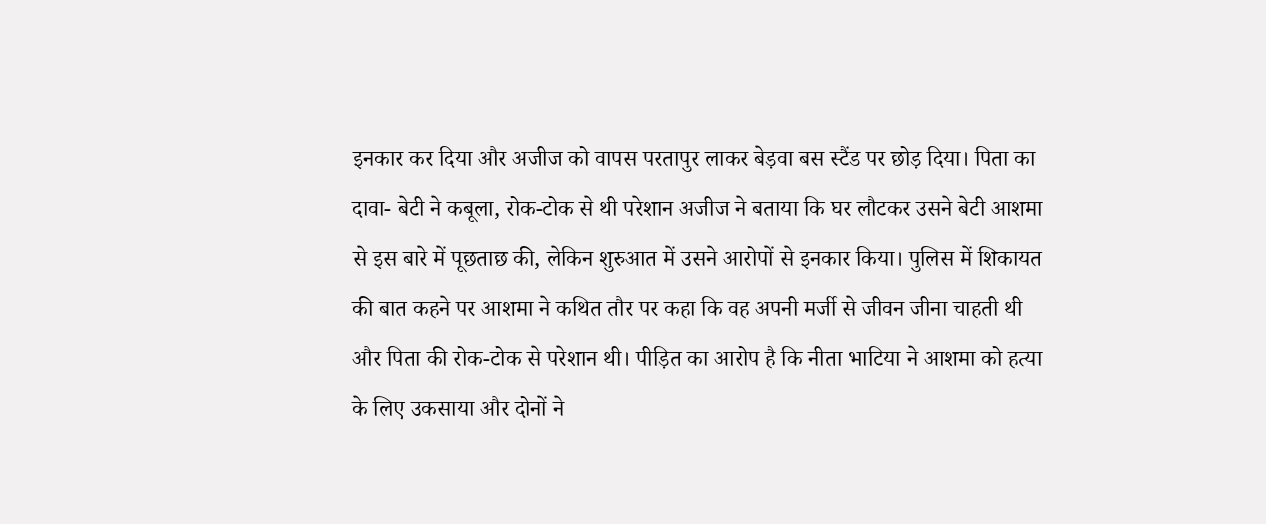इनकार कर दिया और अजीज को वापस परतापुर लाकर बेड़वा बस स्टैंड पर छोड़ दिया। पिता का दावा- बेटी ने कबूला, रोक-टोक से थी परेशान अजीज ने बताया कि घर लौटकर उसने बेटी आशमा से इस बारे में पूछताछ की, लेकिन शुरुआत में उसने आरोपों से इनकार किया। पुलिस में शिकायत की बात कहने पर आशमा ने कथित तौर पर कहा कि वह अपनी मर्जी से जीवन जीना चाहती थी और पिता की रोक-टोक से परेशान थी। पीड़ित का आरोप है कि नीता भाटिया ने आशमा को हत्या के लिए उकसाया और दोनों ने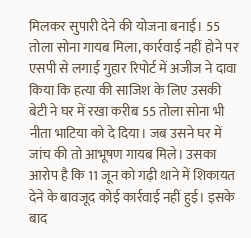मिलकर सुपारी देने की योजना बनाई। 55 तोला सोना गायब मिला, कार्रवाई नहीं होने पर एसपी से लगाई गुहार रिपोर्ट में अजीज ने दावा किया कि हत्या की साजिश के लिए उसकी बेटी ने घर में रखा करीब 55 तोला सोना भी नीता भाटिया को दे दिया। जब उसने घर में जांच की तो आभूषण गायब मिले। उसका आरोप है कि 11 जून को गढ़ी थाने में शिकायत देने के बावजूद कोई कार्रवाई नहीं हुई। इसके बाद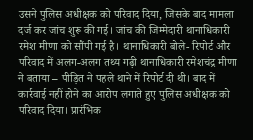उसने पुलिस अधीक्षक को परिवाद दिया, जिसके बाद मामला दर्ज कर जांच शुरू की गई। जांच की जिम्मेदारी थानाधिकारी रमेश मीणा को सौंपी गई है। थानाधिकारी बोले- रिपोर्ट और परिवाद में अलग-अलग तथ्य गढ़ी थानाधिकारी रमेशचंद्र मीणा ने बताया – पीड़ित ने पहले थाने में रिपोर्ट दी थी। बाद में कार्रवाई नहीं होने का आरोप लगाते हुए पुलिस अधीक्षक को परिवाद दिया। प्रारंभिक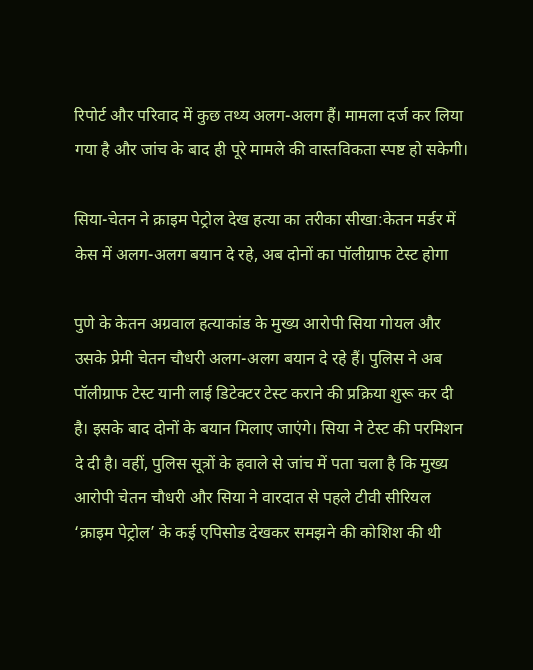रिपोर्ट और परिवाद में कुछ तथ्य अलग-अलग हैं। मामला दर्ज कर लिया गया है और जांच के बाद ही पूरे मामले की वास्तविकता स्पष्ट हो सकेगी।

सिया-चेतन ने क्राइम पेट्रोल देख हत्या का तरीका सीखा:केतन मर्डर में केस में अलग-अलग बयान दे रहे, अब दोनों का पॉलीग्राफ टेस्ट होगा

पुणे के केतन अग्रवाल हत्याकांड के मुख्य आरोपी सिया गोयल और उसके प्रेमी चेतन चौधरी अलग-अलग बयान दे रहे हैं। पुलिस ने अब पॉलीग्राफ टेस्ट यानी लाई डिटेक्टर टेस्ट कराने की प्रक्रिया शुरू कर दी है। इसके बाद दोनों के बयान मिलाए जाएंगे। सिया ने टेस्ट की परमिशन दे दी है। वहीं, पुलिस सूत्रों के हवाले से जांच में पता चला है कि मुख्य आरोपी चेतन चौधरी और सिया ने वारदात से पहले टीवी सीरियल ‘क्राइम पेट्रोल’ के कई एपिसोड देखकर समझने की कोशिश की थी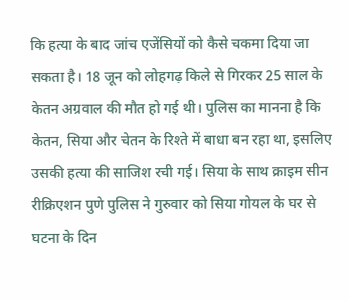कि हत्या के बाद जांच एजेंसियों को कैसे चकमा दिया जा सकता है। 18 जून को लोहगढ़ किले से गिरकर 25 साल के केतन अग्रवाल की मौत हो गई थी। पुलिस का मानना है कि केतन, सिया और चेतन के रिश्ते में बाधा बन रहा था, इसलिए उसकी हत्या की साजिश रची गई। सिया के साथ क्राइम सीन रीक्रिएशन पुणे पुलिस ने गुरुवार को सिया गोयल के घर से घटना के दिन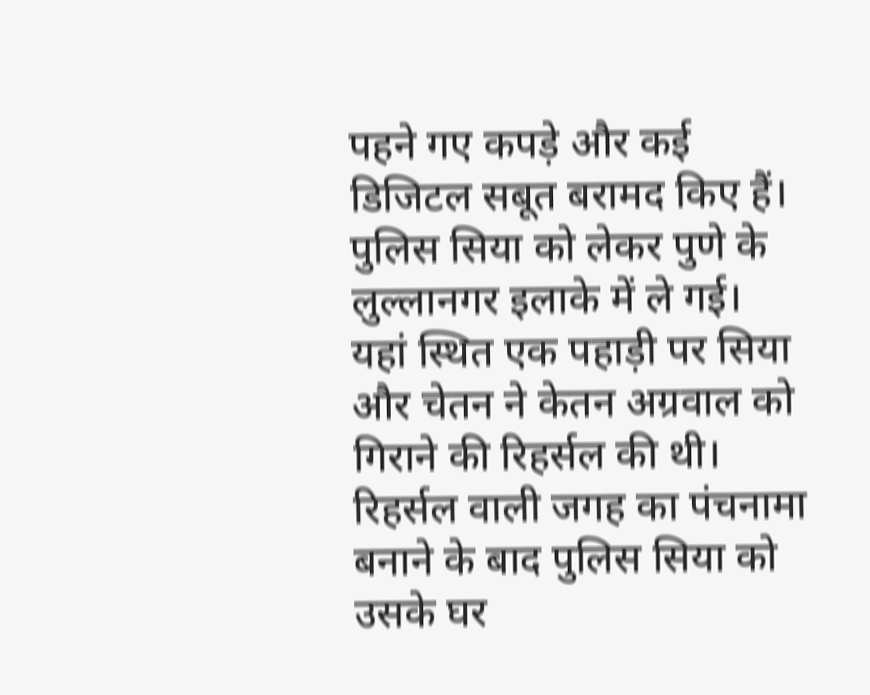पहने गए कपड़े और कई डिजिटल सबूत बरामद किए हैं। पुलिस सिया को लेकर पुणे के लुल्लानगर इलाके में ले गई। यहां स्थित एक पहाड़ी पर सिया और चेतन ने केतन अग्रवाल को गिराने की रिहर्सल की थी। रिहर्सल वाली जगह का पंचनामा बनाने के बाद पुलिस सिया को उसके घर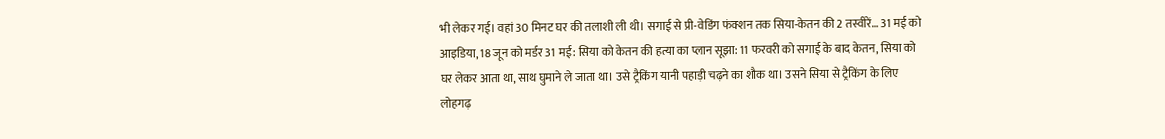भी लेकर गई। वहां 30 मिनट घर की तलाशी ली थी। सगाई से प्री-वेडिंग फंक्शन तक सिया-केतन की 2 तस्वीरें… 31 मई को आइडिया, 18 जून को मर्डर 31 मई: सिया को केतन की हत्या का प्लान सूझा: 11 फरवरी को सगाई के बाद केतन, सिया को घर लेकर आता था, साथ घुमाने ले जाता था। उसे ट्रैकिंग यानी पहाड़ी चढ़ने का शौक था। उसने सिया से ट्रैकिंग के लिए लोहगढ़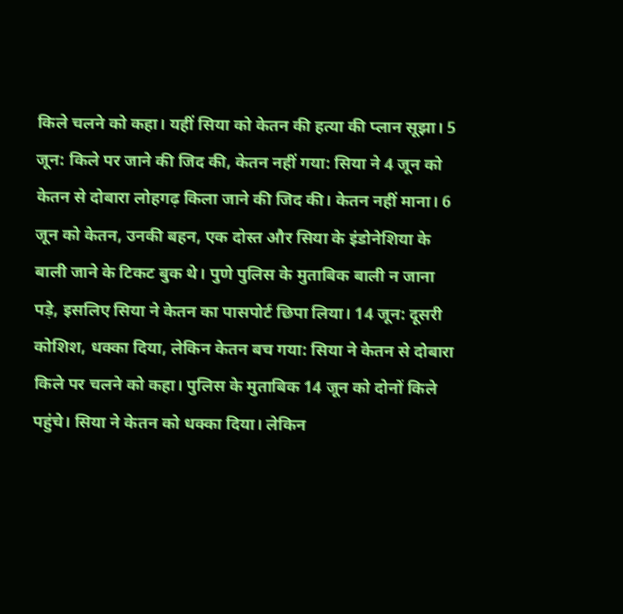किले चलने को कहा। यहीं सिया को केतन की हत्या की प्लान सूझा। 5 जून: किले पर जाने की जिद की, केतन नहीं गया: सिया ने 4 जून को केतन से दोबारा लोहगढ़ किला जाने की जिद की। केतन नहीं माना। 6 जून को केतन, उनकी बहन, एक दोस्त और सिया के इंडोनेशिया के बाली जाने के टिकट बुक थे। पुणे पुलिस के मुताबिक बाली न जाना पड़े, इसलिए सिया ने केतन का पासपोर्ट छिपा लिया। 14 जून: दूसरी कोशिश, धक्का दिया, लेकिन केतन बच गया: सिया ने केतन से दोबारा किले पर चलने को कहा। पुलिस के मुताबिक 14 जून को दोनों किले पहुंचे। सिया ने केतन को धक्का दिया। लेकिन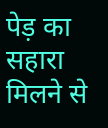पेड़ का सहारा मिलने से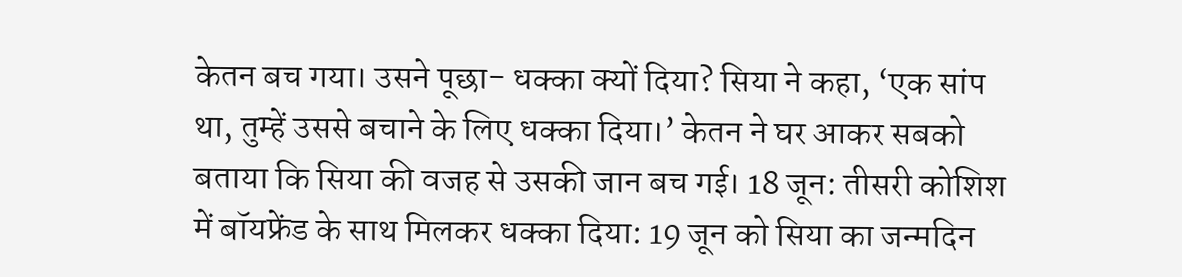केतन बच गया। उसने पूछा- धक्का क्यों दिया? सिया ने कहा, ‘एक सांप था, तुम्हें उससे बचाने के लिए धक्का दिया।’ केतन ने घर आकर सबको बताया कि सिया की वजह से उसकी जान बच गई। 18 जून: तीसरी कोशिश में बॉयफ्रेंड के साथ मिलकर धक्का दिया: 19 जून को सिया का जन्मदिन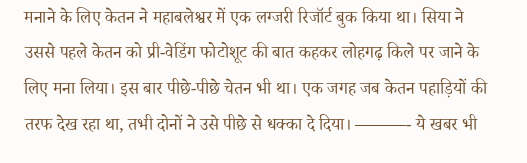मनाने के लिए केतन ने महाबलेश्वर में एक लग्जरी रिजॉर्ट बुक किया था। सिया ने उससे पहले केतन को प्री-वेडिंग फोटोशूट की बात कहकर लोहगढ़ किले पर जाने के लिए मना लिया। इस बार पीछे-पीछे चेतन भी था। एक जगह जब केतन पहाड़ियों की तरफ देख रहा था, तभी दोनों ने उसे पीछे से धक्का दे दिया। ———- ये खबर भी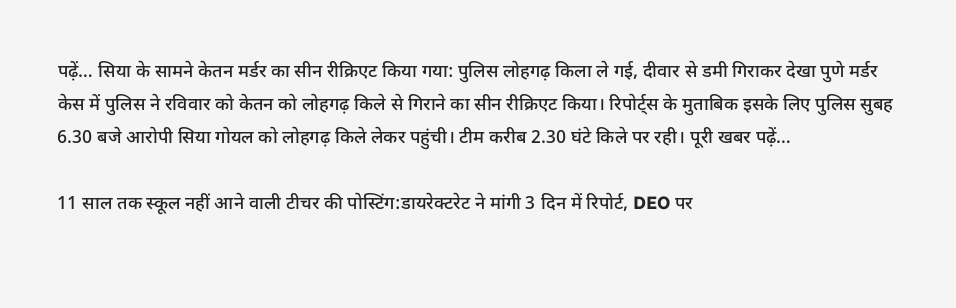पढ़ें… सिया के सामने केतन मर्डर का सीन रीक्रिएट किया गया: पुलिस लोहगढ़ किला ले गई, दीवार से डमी गिराकर देखा पुणे मर्डर केस में पुलिस ने रविवार को केतन को लोहगढ़ किले से गिराने का सीन रीक्रिएट किया। रिपोर्ट्स के मुताबिक इसके लिए पुलिस सुबह 6.30 बजे आरोपी सिया गोयल को लोहगढ़ किले लेकर पहुंची। टीम करीब 2.30 घंटे किले पर रही। पूरी खबर पढ़ें…

11 साल तक स्कूल नहीं आने वाली टीचर की पोस्टिंग:डायरेक्टरेट ने मांगी 3 दिन में रिपोर्ट, DEO पर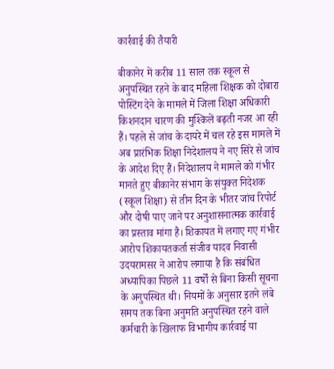कार्रवाई की तैयारी

बीकानेर में करीब 11 साल तक स्कूल से अनुपस्थित रहने के बाद महिला शिक्षक को दोबारा पोस्टिंग देने के मामले में जिला शिक्षा अधिकारी किशनदान चारण की मुश्किलें बढ़ती नजर आ रही हैं। पहले से जांच के दायरे में चल रहे इस मामले में अब प्रारंभिक शिक्षा निदेशालय ने नए सिरे से जांच के आदेश दिए हैं। निदेशालय ने मामले को गंभीर मानते हुए बीकानेर संभाग के संयुक्त निदेशक (स्कूल शिक्षा) से तीन दिन के भीतर जांच रिपोर्ट और दोषी पाए जाने पर अनुशासनात्मक कार्रवाई का प्रस्ताव मांगा है। शिकायत में लगाए गए गंभीर आरोप शिकायतकर्ता संजीव यादव निवासी उदयरामसर ने आरोप लगाया है कि संबंधित अध्यापिका पिछले 11 वर्षों से बिना किसी सूचना के अनुपस्थित थी। नियमों के अनुसार इतने लंबे समय तक बिना अनुमति अनुपस्थित रहने वाले कर्मचारी के खिलाफ विभागीय कार्रवाई या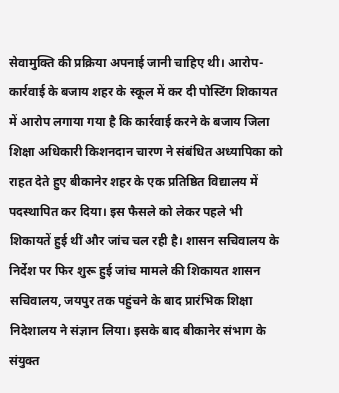सेवामुक्ति की प्रक्रिया अपनाई जानी चाहिए थी। आरोप- कार्रवाई के बजाय शहर के स्कूल में कर दी पोस्टिंग शिकायत में आरोप लगाया गया है कि कार्रवाई करने के बजाय जिला शिक्षा अधिकारी किशनदान चारण ने संबंधित अध्यापिका को राहत देते हुए बीकानेर शहर के एक प्रतिष्ठित विद्यालय में पदस्थापित कर दिया। इस फैसले को लेकर पहले भी शिकायतें हुई थीं और जांच चल रही है। शासन सचिवालय के निर्देश पर फिर शुरू हुई जांच मामले की शिकायत शासन सचिवालय, जयपुर तक पहुंचने के बाद प्रारंभिक शिक्षा निदेशालय ने संज्ञान लिया। इसके बाद बीकानेर संभाग के संयुक्त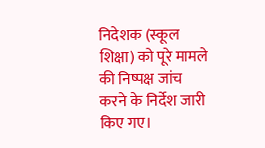निदेशक (स्कूल शिक्षा) को पूरे मामले की निष्पक्ष जांच करने के निर्देश जारी किए गए।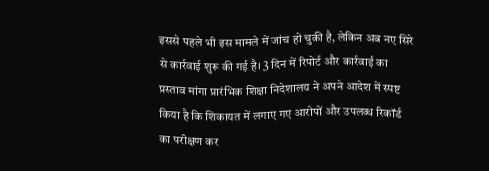इससे पहले भी इस मामले में जांच हो चुकी है, लेकिन अब नए सिरे से कार्रवाई शुरू की गई है। 3 दिन में रिपोर्ट और कार्रवाई का प्रस्ताव मांगा प्रारंभिक शिक्षा निदेशालय ने अपने आदेश में स्पष्ट किया है कि शिकायत में लगाए गए आरोपों और उपलब्ध रिकॉर्ड का परीक्षण कर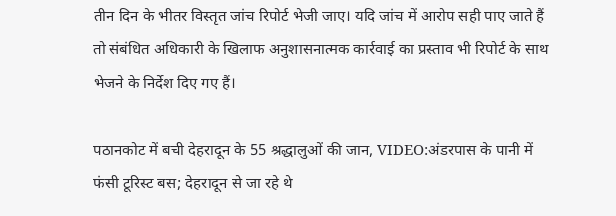तीन दिन के भीतर विस्तृत जांच रिपोर्ट भेजी जाए। यदि जांच में आरोप सही पाए जाते हैं तो संबंधित अधिकारी के खिलाफ अनुशासनात्मक कार्रवाई का प्रस्ताव भी रिपोर्ट के साथ भेजने के निर्देश दिए गए हैं।

पठानकोट में बची देहरादून के 55 श्रद्धालुओं की जान, VIDEO:अंडरपास के पानी में फंसी टूरिस्ट बस; देहरादून से जा रहे थे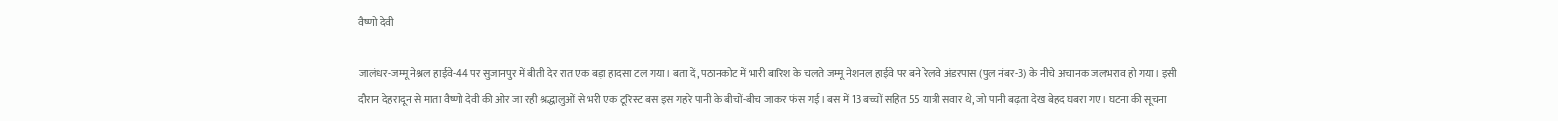वैष्णो देवी

जालंधर-जम्मू नेश्नल हाईवे-44 पर सुजानपुर में बीती देर रात एक बड़ा हादसा टल गया। बता दें, पठानकोट में भारी बारिश के चलते जम्मू नेशनल हाईवे पर बने रेलवे अंडरपास (पुल नंबर-3) के नीचे अचानक जलभराव हो गया। इसी दौरान देहरादून से माता वैष्णो देवी की ओर जा रही श्रद्धालुओं से भरी एक टूरिस्ट बस इस गहरे पानी के बीचों-बीच जाकर फंस गई। बस में 13 बच्चों सहित 55 यात्री सवार थे, जो पानी बढ़ता देख बेहद घबरा गए। घटना की सूचना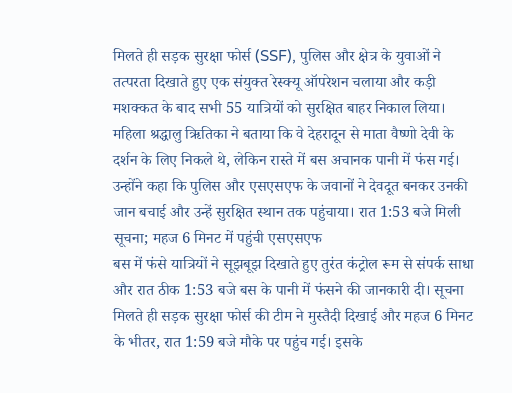मिलते ही सड़क सुरक्षा फोर्स (SSF), पुलिस और क्षेत्र के युवाओं ने तत्परता दिखाते हुए एक संयुक्त रेस्क्यू ऑपरेशन चलाया और कड़ी मशक्कत के बाद सभी 55 यात्रियों को सुरक्षित बाहर निकाल लिया। महिला श्रद्धालु ऋितिका ने बताया कि वे देहरादून से माता वैष्णो देवी के दर्शन के लिए निकले थे, लेकिन रास्ते में बस अचानक पानी में फंस गई। उन्होंने कहा कि पुलिस और एसएसएफ के जवानों ने देवदूत बनकर उनकी जान बचाई और उन्हें सुरक्षित स्थान तक पहुंचाया। रात 1:53 बजे मिली सूचना; महज 6 मिनट में पहुंची एसएसएफ
बस में फंसे यात्रियों ने सूझबूझ दिखाते हुए तुरंत कंट्रोल रूम से संपर्क साधा और रात ठीक 1:53 बजे बस के पानी में फंसने की जानकारी दी। सूचना मिलते ही सड़क सुरक्षा फोर्स की टीम ने मुस्तैदी दिखाई और महज 6 मिनट के भीतर, रात 1:59 बजे मौके पर पहुंच गई। इसके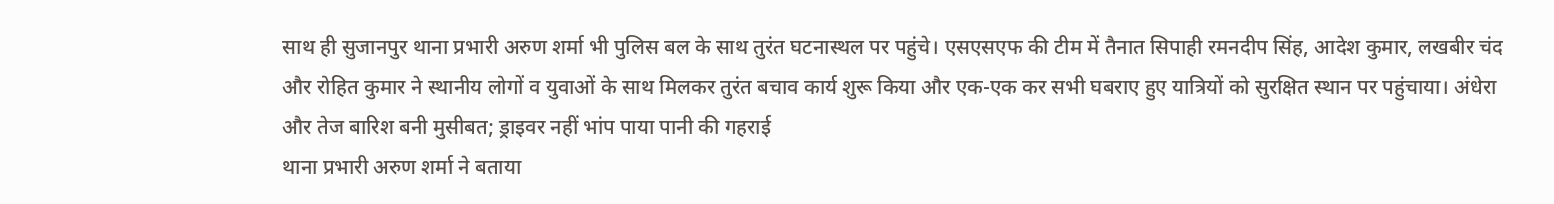साथ ही सुजानपुर थाना प्रभारी अरुण शर्मा भी पुलिस बल के साथ तुरंत घटनास्थल पर पहुंचे। एसएसएफ की टीम में तैनात सिपाही रमनदीप सिंह, आदेश कुमार, लखबीर चंद और रोहित कुमार ने स्थानीय लोगों व युवाओं के साथ मिलकर तुरंत बचाव कार्य शुरू किया और एक-एक कर सभी घबराए हुए यात्रियों को सुरक्षित स्थान पर पहुंचाया। अंधेरा और तेज बारिश बनी मुसीबत; ड्राइवर नहीं भांप पाया पानी की गहराई
थाना प्रभारी अरुण शर्मा ने बताया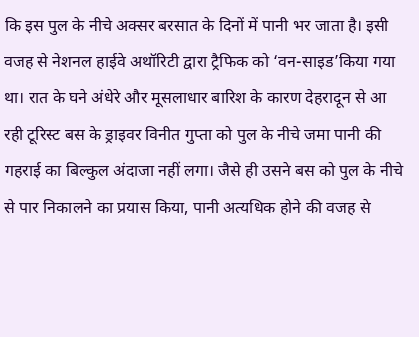कि इस पुल के नीचे अक्सर बरसात के दिनों में पानी भर जाता है। इसी वजह से नेशनल हाईवे अथॉरिटी द्वारा ट्रैफिक को ‘वन-साइड’किया गया था। रात के घने अंधेरे और मूसलाधार बारिश के कारण देहरादून से आ रही टूरिस्ट बस के ड्राइवर विनीत गुप्ता को पुल के नीचे जमा पानी की गहराई का बिल्कुल अंदाजा नहीं लगा। जैसे ही उसने बस को पुल के नीचे से पार निकालने का प्रयास किया, पानी अत्यधिक होने की वजह से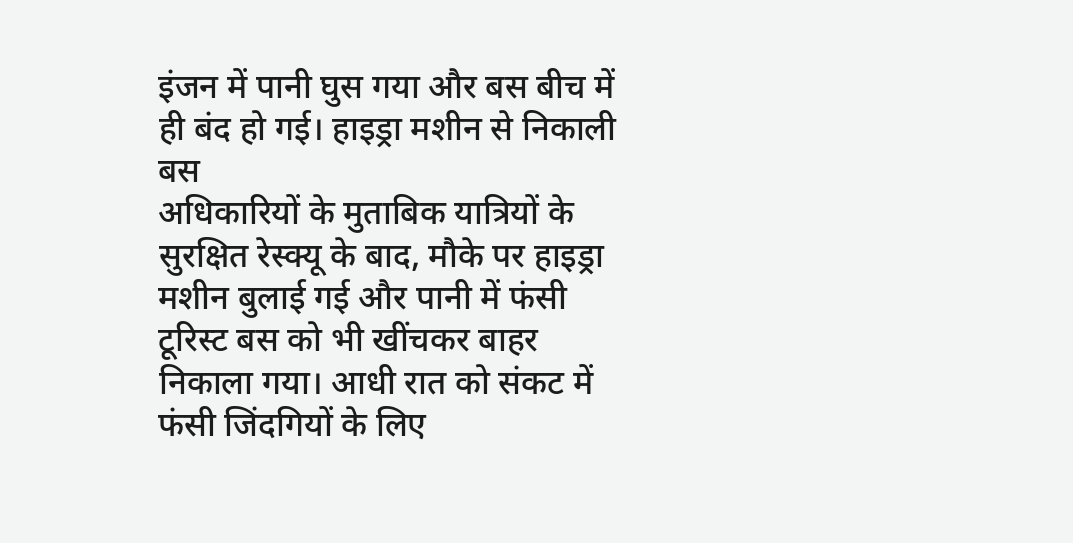इंजन में पानी घुस गया और बस बीच में ही बंद हो गई। हाइड्रा मशीन से निकाली बस
अधिकारियों के मुताबिक यात्रियों के सुरक्षित रेस्क्यू के बाद, मौके पर हाइड्रा मशीन बुलाई गई और पानी में फंसी टूरिस्ट बस को भी खींचकर बाहर निकाला गया। आधी रात को संकट में फंसी जिंदगियों के लिए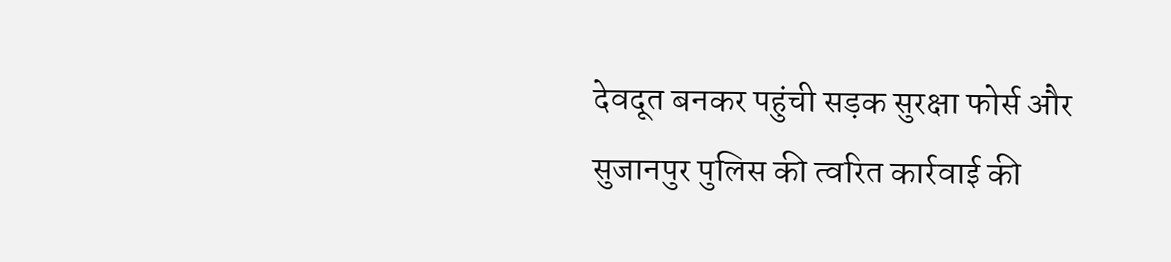देवदूत बनकर पहुंची सड़क सुरक्षा फोर्स और सुजानपुर पुलिस की त्वरित कार्रवाई की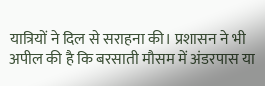यात्रियों ने दिल से सराहना की। प्रशासन ने भी अपील की है कि बरसाती मौसम में अंडरपास या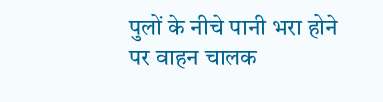पुलों के नीचे पानी भरा होने पर वाहन चालक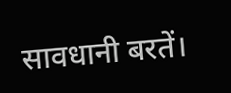सावधानी बरतें।